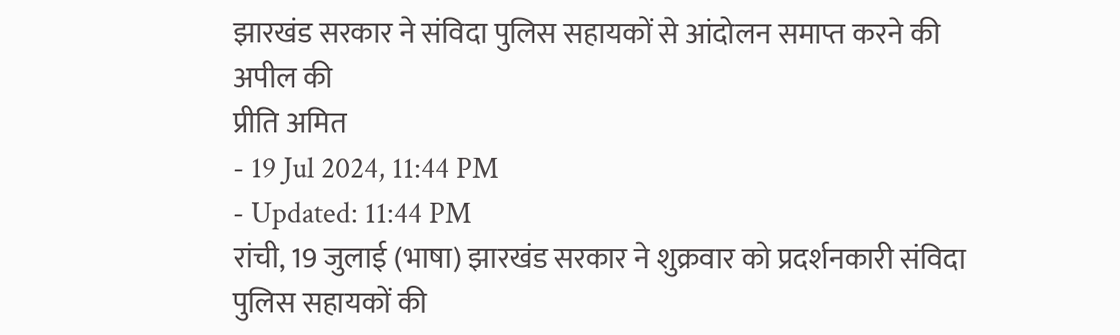झारखंड सरकार ने संविदा पुलिस सहायकों से आंदोलन समाप्त करने की अपील की
प्रीति अमित
- 19 Jul 2024, 11:44 PM
- Updated: 11:44 PM
रांची, 19 जुलाई (भाषा) झारखंड सरकार ने शुक्रवार को प्रदर्शनकारी संविदा पुलिस सहायकों की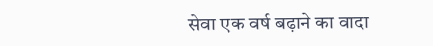सेवा एक वर्ष बढ़ाने का वादा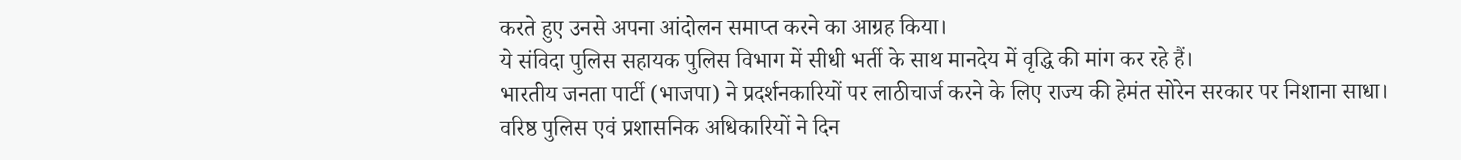करते हुए उनसे अपना आंदोलन समाप्त करने का आग्रह किया।
ये संविदा पुलिस सहायक पुलिस विभाग में सीधी भर्ती के साथ मानदेय में वृद्धि की मांग कर रहे हैं।
भारतीय जनता पार्टी (भाजपा) ने प्रदर्शनकारियों पर लाठीचार्ज करने के लिए राज्य की हेमंत सोरेन सरकार पर निशाना साधा।
वरिष्ठ पुलिस एवं प्रशासनिक अधिकारियों ने दिन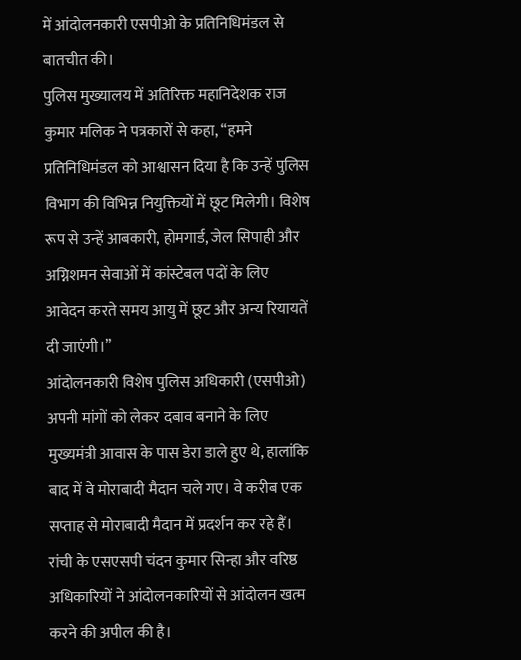में आंदोलनकारी एसपीओ के प्रतिनिधिमंडल से बातचीत की।
पुलिस मुख्यालय में अतिरिक्त महानिदेशक राज कुमार मलिक ने पत्रकारों से कहा, ‘‘हमने प्रतिनिधिमंडल को आश्वासन दिया है कि उन्हें पुलिस विभाग की विभिन्न नियुक्तियों में छूट मिलेगी। विशेष रूप से उन्हें आबकारी, होमगार्ड, जेल सिपाही और अग्निशमन सेवाओं में कांस्टेबल पदों के लिए आवेदन करते समय आयु में छूट और अन्य रियायतें दी जाएंगी।’’
आंदोलनकारी विशेष पुलिस अधिकारी (एसपीओ) अपनी मांगों को लेकर दबाव बनाने के लिए मुख्यमंत्री आवास के पास डेरा डाले हुए थे, हालांकि बाद में वे मोराबादी मैदान चले गए। वे करीब एक सप्ताह से मोराबादी मैदान में प्रदर्शन कर रहे हैं।
रांची के एसएसपी चंदन कुमार सिन्हा और वरिष्ठ अधिकारियों ने आंदोलनकारियों से आंदोलन खत्म करने की अपील की है।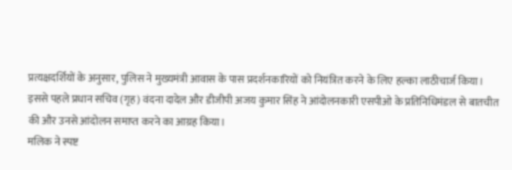प्रत्यक्षदर्शियों के अनुसार, पुलिस ने मुख्यमंत्री आवास के पास प्रदर्शनकारियों को नियंत्रित करने के लिए हल्का लाठीचार्ज किया।
इससे पहले प्रधान सचिव (गृह) वंदना दादेल और डीजीपी अजय कुमार सिंह ने आंदोलनकारी एसपीओ के प्रतिनिधिमंडल से बातचीत की और उनसे आंदोलन समाप्त करने का आग्रह किया।
मलिक ने स्पष्ट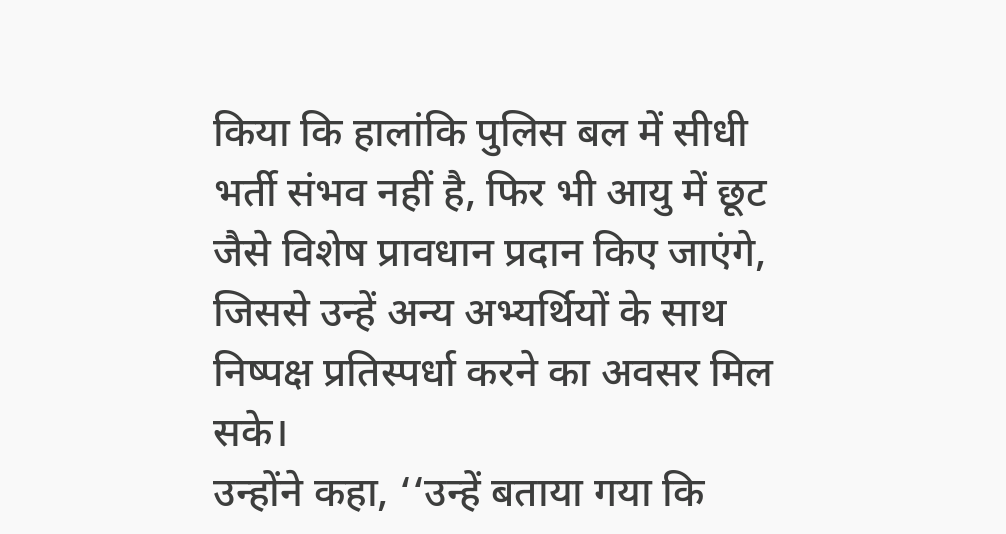किया कि हालांकि पुलिस बल में सीधी भर्ती संभव नहीं है, फिर भी आयु में छूट जैसे विशेष प्रावधान प्रदान किए जाएंगे, जिससे उन्हें अन्य अभ्यर्थियों के साथ निष्पक्ष प्रतिस्पर्धा करने का अवसर मिल सके।
उन्होंने कहा, ‘‘उन्हें बताया गया कि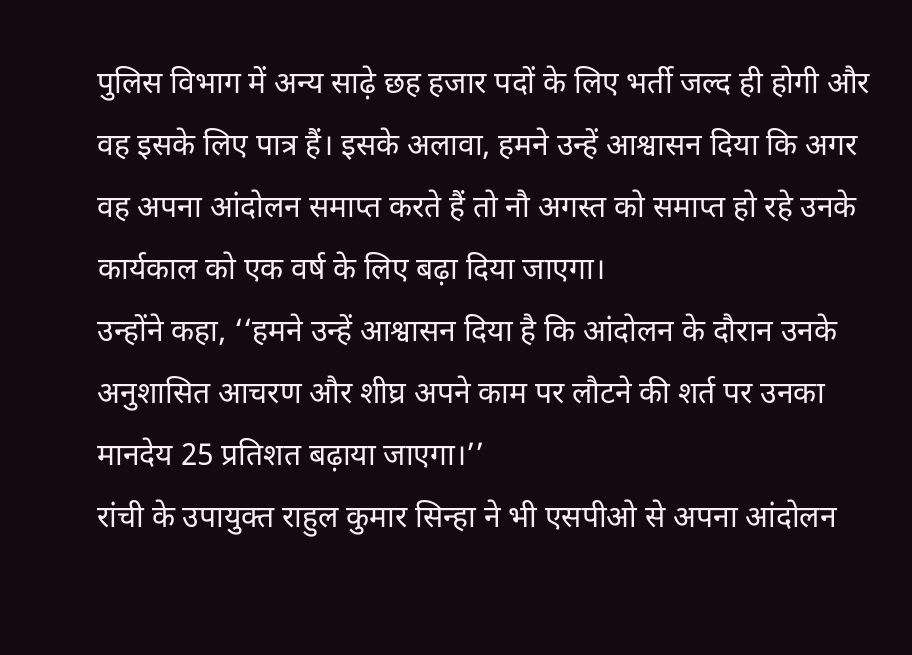पुलिस विभाग में अन्य साढ़े छह हजार पदों के लिए भर्ती जल्द ही होगी और वह इसके लिए पात्र हैं। इसके अलावा, हमने उन्हें आश्वासन दिया कि अगर वह अपना आंदोलन समाप्त करते हैं तो नौ अगस्त को समाप्त हो रहे उनके कार्यकाल को एक वर्ष के लिए बढ़ा दिया जाएगा।
उन्होंने कहा, ‘‘हमने उन्हें आश्वासन दिया है कि आंदोलन के दौरान उनके अनुशासित आचरण और शीघ्र अपने काम पर लौटने की शर्त पर उनका मानदेय 25 प्रतिशत बढ़ाया जाएगा।’’
रांची के उपायुक्त राहुल कुमार सिन्हा ने भी एसपीओ से अपना आंदोलन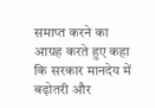समाप्त करने का आग्रह करते हुए कहा कि सरकार मानदेय में बढ़ोतरी और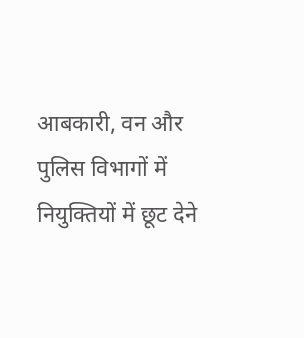आबकारी, वन और पुलिस विभागों में नियुक्तियों में छूट देने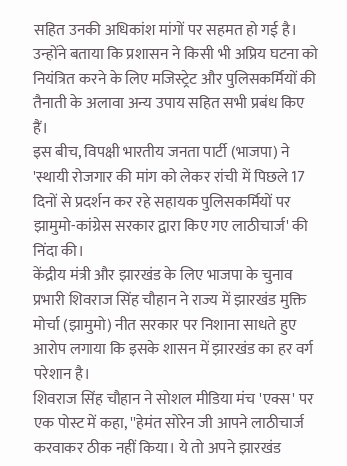सहित उनकी अधिकांश मांगों पर सहमत हो गई है।
उन्होंने बताया कि प्रशासन ने किसी भी अप्रिय घटना को नियंत्रित करने के लिए मजिस्ट्रेट और पुलिसकर्मियों की तैनाती के अलावा अन्य उपाय सहित सभी प्रबंध किए हैं।
इस बीच, विपक्षी भारतीय जनता पार्टी (भाजपा) ने 'स्थायी रोजगार की मांग को लेकर रांची में पिछले 17 दिनों से प्रदर्शन कर रहे सहायक पुलिसकर्मियों पर झामुमो-कांग्रेस सरकार द्वारा किए गए लाठीचार्ज' की निंदा की।
केंद्रीय मंत्री और झारखंड के लिए भाजपा के चुनाव प्रभारी शिवराज सिंह चौहान ने राज्य में झारखंड मुक्ति मोर्चा (झामुमो) नीत सरकार पर निशाना साधते हुए आरोप लगाया कि इसके शासन में झारखंड का हर वर्ग परेशान है।
शिवराज सिंह चौहान ने सोशल मीडिया मंच 'एक्स' पर एक पोस्ट में कहा, ''हेमंत सोरेन जी आपने लाठीचार्ज करवाकर ठीक नहीं किया। ये तो अपने झारखंड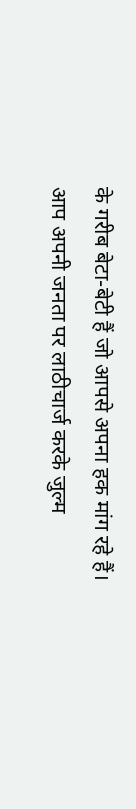के गरीब बेटा-बेटी हैं जो आपसे अपना हक मांग रहे हैं। आप अपनी जनता पर लाठीचार्ज करके जुल्म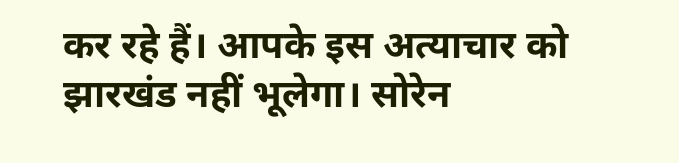कर रहे हैं। आपके इस अत्याचार को झारखंड नहीं भूलेगा। सोरेन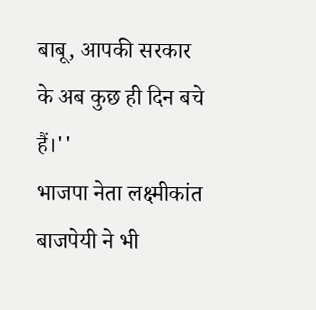बाबू, आपकी सरकार के अब कुछ ही दिन बचे हैं।''
भाजपा नेता लक्ष्मीकांत बाजपेयी ने भी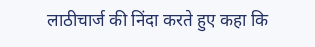लाठीचार्ज की निंदा करते हुए कहा कि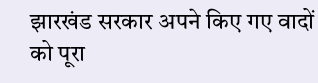झारखंड सरकार अपने किए गए वादों को पूरा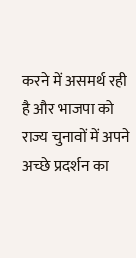करने में असमर्थ रही है और भाजपा को राज्य चुनावों में अपने अच्छे प्रदर्शन का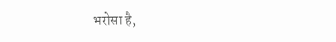भरोसा है,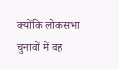क्योंकि लोकसभा चुनावों में वह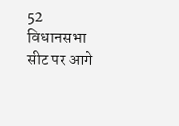52 विधानसभा सीट पर आगे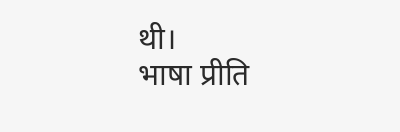थी।
भाषा प्रीति